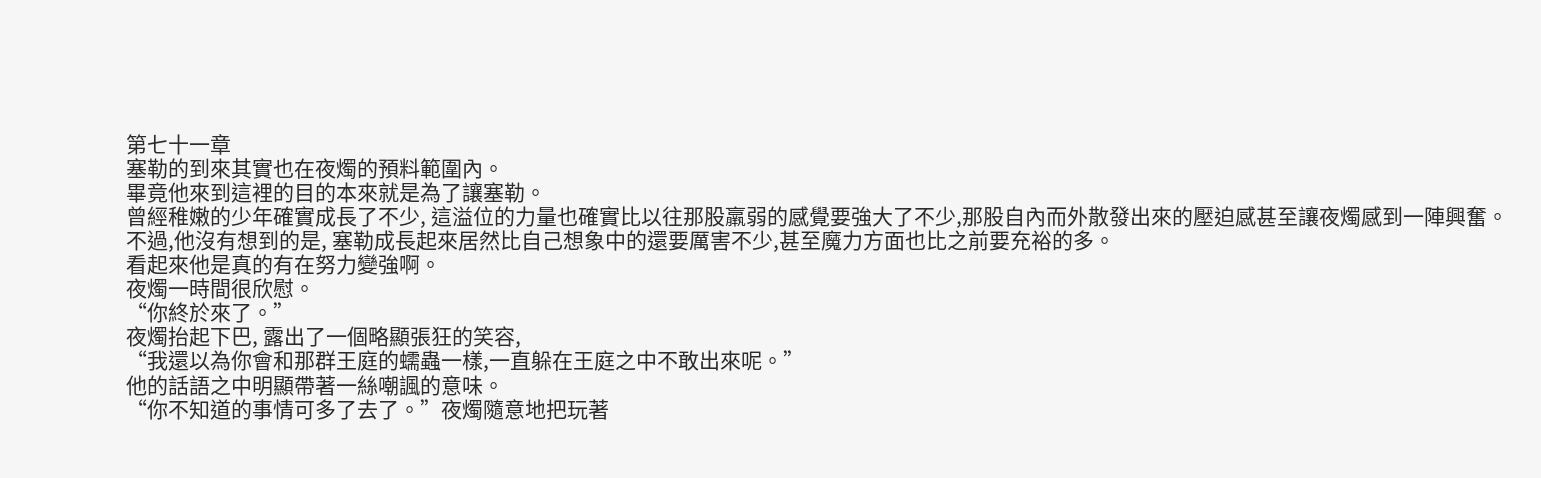第七十一章
塞勒的到來其實也在夜燭的預料範圍內。
畢竟他來到這裡的目的本來就是為了讓塞勒。
曾經稚嫩的少年確實成長了不少, 這溢位的力量也確實比以往那股羸弱的感覺要強大了不少,那股自內而外散發出來的壓迫感甚至讓夜燭感到一陣興奮。
不過,他沒有想到的是, 塞勒成長起來居然比自己想象中的還要厲害不少,甚至魔力方面也比之前要充裕的多。
看起來他是真的有在努力變強啊。
夜燭一時間很欣慰。
“你終於來了。”
夜燭抬起下巴, 露出了一個略顯張狂的笑容,
“我還以為你會和那群王庭的蠕蟲一樣,一直躲在王庭之中不敢出來呢。”
他的話語之中明顯帶著一絲嘲諷的意味。
“你不知道的事情可多了去了。”夜燭隨意地把玩著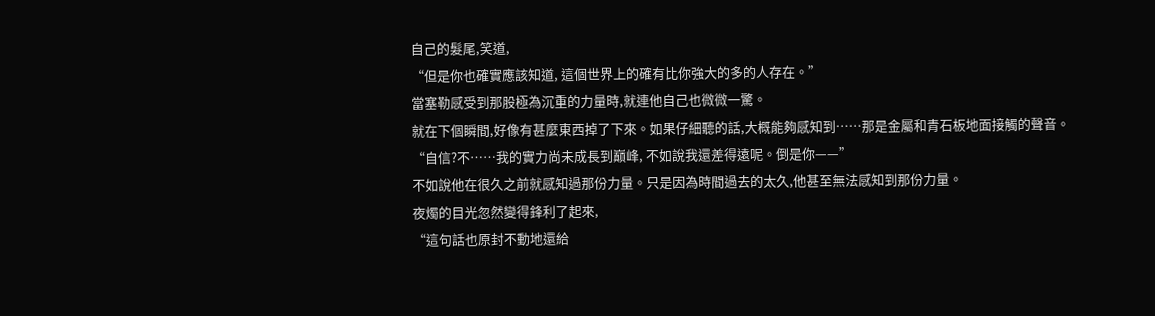自己的髮尾,笑道,
“但是你也確實應該知道, 這個世界上的確有比你強大的多的人存在。”
當塞勒感受到那股極為沉重的力量時,就連他自己也微微一驚。
就在下個瞬間,好像有甚麼東西掉了下來。如果仔細聽的話,大概能夠感知到……那是金屬和青石板地面接觸的聲音。
“自信?不……我的實力尚未成長到巔峰, 不如說我還差得遠呢。倒是你——”
不如說他在很久之前就感知過那份力量。只是因為時間過去的太久,他甚至無法感知到那份力量。
夜燭的目光忽然變得鋒利了起來,
“這句話也原封不動地還給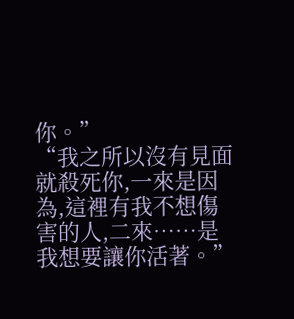你。”
“我之所以沒有見面就殺死你,一來是因為,這裡有我不想傷害的人,二來……是我想要讓你活著。”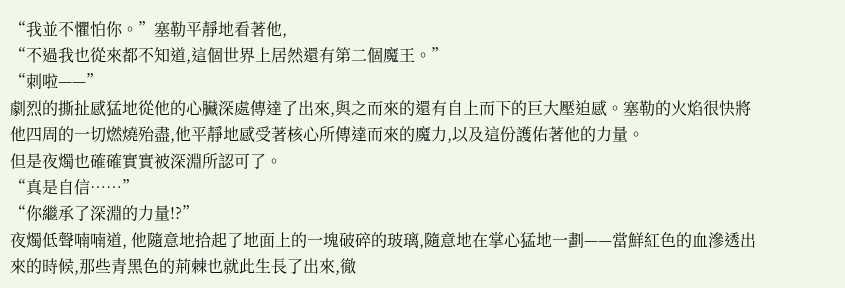“我並不懼怕你。”塞勒平靜地看著他,
“不過我也從來都不知道,這個世界上居然還有第二個魔王。”
“刺啦——”
劇烈的撕扯感猛地從他的心臟深處傳達了出來,與之而來的還有自上而下的巨大壓迫感。塞勒的火焰很快將他四周的一切燃燒殆盡,他平靜地感受著核心所傳達而來的魔力,以及這份護佑著他的力量。
但是夜燭也確確實實被深淵所認可了。
“真是自信……”
“你繼承了深淵的力量!?”
夜燭低聲喃喃道, 他隨意地拾起了地面上的一塊破碎的玻璃,隨意地在掌心猛地一劃——當鮮紅色的血滲透出來的時候,那些青黑色的荊棘也就此生長了出來,徹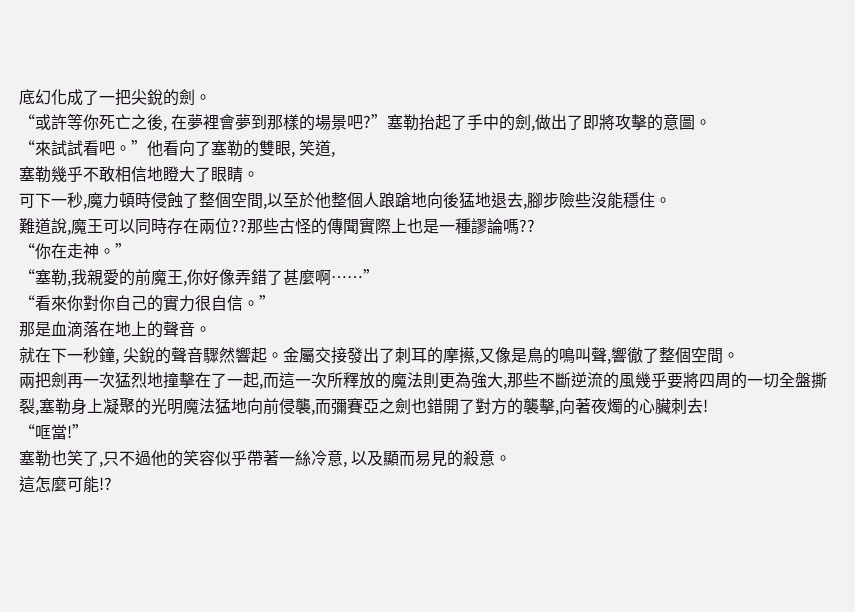底幻化成了一把尖銳的劍。
“或許等你死亡之後, 在夢裡會夢到那樣的場景吧?”塞勒抬起了手中的劍,做出了即將攻擊的意圖。
“來試試看吧。”他看向了塞勒的雙眼, 笑道,
塞勒幾乎不敢相信地瞪大了眼睛。
可下一秒,魔力頓時侵蝕了整個空間,以至於他整個人踉蹌地向後猛地退去,腳步險些沒能穩住。
難道說,魔王可以同時存在兩位??那些古怪的傳聞實際上也是一種謬論嗎??
“你在走神。”
“塞勒,我親愛的前魔王,你好像弄錯了甚麼啊……”
“看來你對你自己的實力很自信。”
那是血滴落在地上的聲音。
就在下一秒鐘, 尖銳的聲音驟然響起。金屬交接發出了刺耳的摩攃,又像是鳥的鳴叫聲,響徹了整個空間。
兩把劍再一次猛烈地撞擊在了一起,而這一次所釋放的魔法則更為強大,那些不斷逆流的風幾乎要將四周的一切全盤撕裂,塞勒身上凝聚的光明魔法猛地向前侵襲,而彌賽亞之劍也錯開了對方的襲擊,向著夜燭的心臟刺去!
“哐當!”
塞勒也笑了,只不過他的笑容似乎帶著一絲冷意, 以及顯而易見的殺意。
這怎麼可能!?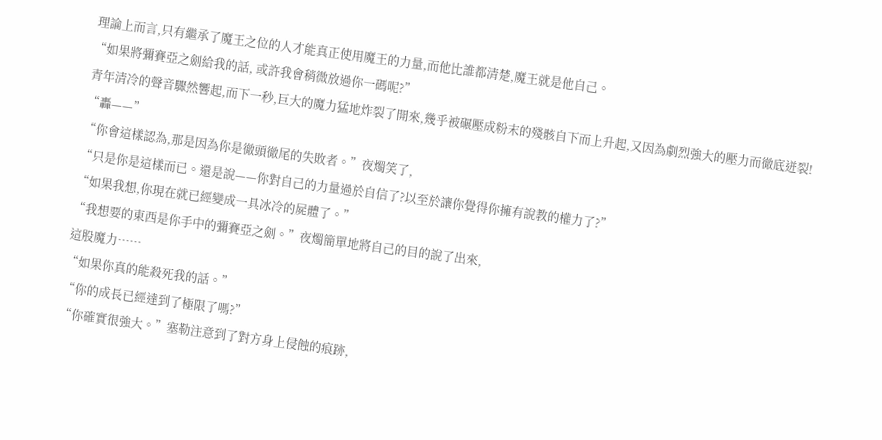理論上而言,只有繼承了魔王之位的人才能真正使用魔王的力量,而他比誰都清楚,魔王就是他自己。
“如果將彌賽亞之劍給我的話, 或許我會稍微放過你一碼呢?”
青年清冷的聲音驟然響起,而下一秒,巨大的魔力猛地炸裂了開來,幾乎被碾壓成粉末的殘骸自下而上升起,又因為劇烈強大的壓力而徹底迸裂!
“轟——”
“你會這樣認為,那是因為你是徹頭徹尾的失敗者。”夜燭笑了,
“只是你是這樣而已。還是說——你對自己的力量過於自信了?以至於讓你覺得你擁有說教的權力了?”
“如果我想,你現在就已經變成一具冰冷的屍體了。”
“我想要的東西是你手中的彌賽亞之劍。”夜燭簡單地將自己的目的說了出來,
這股魔力……
“如果你真的能殺死我的話。”
“你的成長已經達到了極限了嗎?”
“你確實很強大。”塞勒注意到了對方身上侵蝕的痕跡,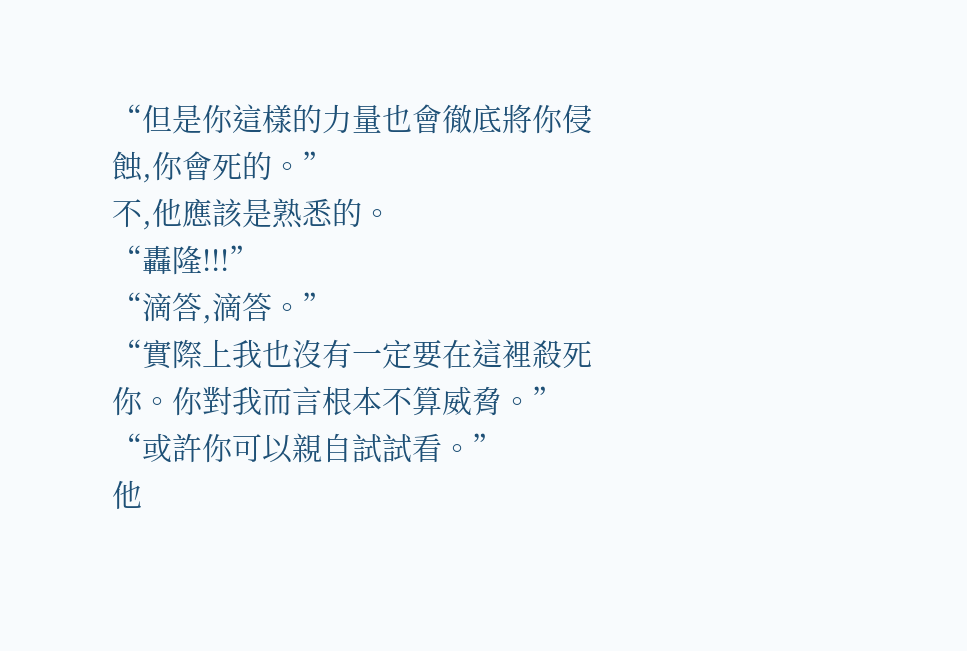“但是你這樣的力量也會徹底將你侵蝕,你會死的。”
不,他應該是熟悉的。
“轟隆!!!”
“滴答,滴答。”
“實際上我也沒有一定要在這裡殺死你。你對我而言根本不算威脅。”
“或許你可以親自試試看。”
他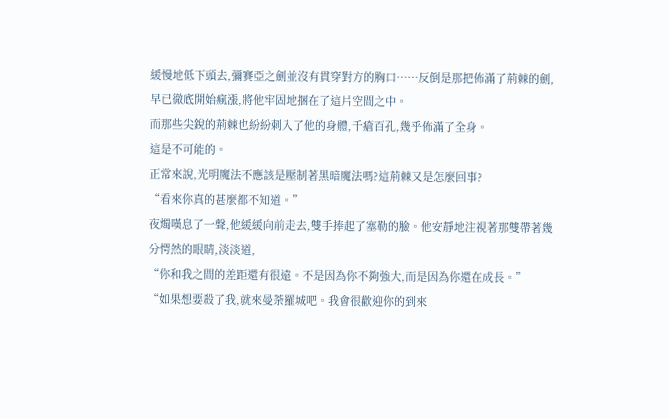緩慢地低下頭去,彌賽亞之劍並沒有貫穿對方的胸口……反倒是那把佈滿了荊棘的劍,早已徹底開始瘋漲,將他牢固地捆在了這片空間之中。
而那些尖銳的荊棘也紛紛刺入了他的身體,千瘡百孔,幾乎佈滿了全身。
這是不可能的。
正常來說,光明魔法不應該是壓制著黑暗魔法嗎?這荊棘又是怎麼回事?
“看來你真的甚麼都不知道。”
夜燭嘆息了一聲,他緩緩向前走去,雙手捧起了塞勒的臉。他安靜地注視著那雙帶著幾分愕然的眼睛,淡淡道,
“你和我之間的差距還有很遠。不是因為你不夠強大,而是因為你還在成長。”
“如果想要殺了我,就來曼荼羅城吧。我會很歡迎你的到來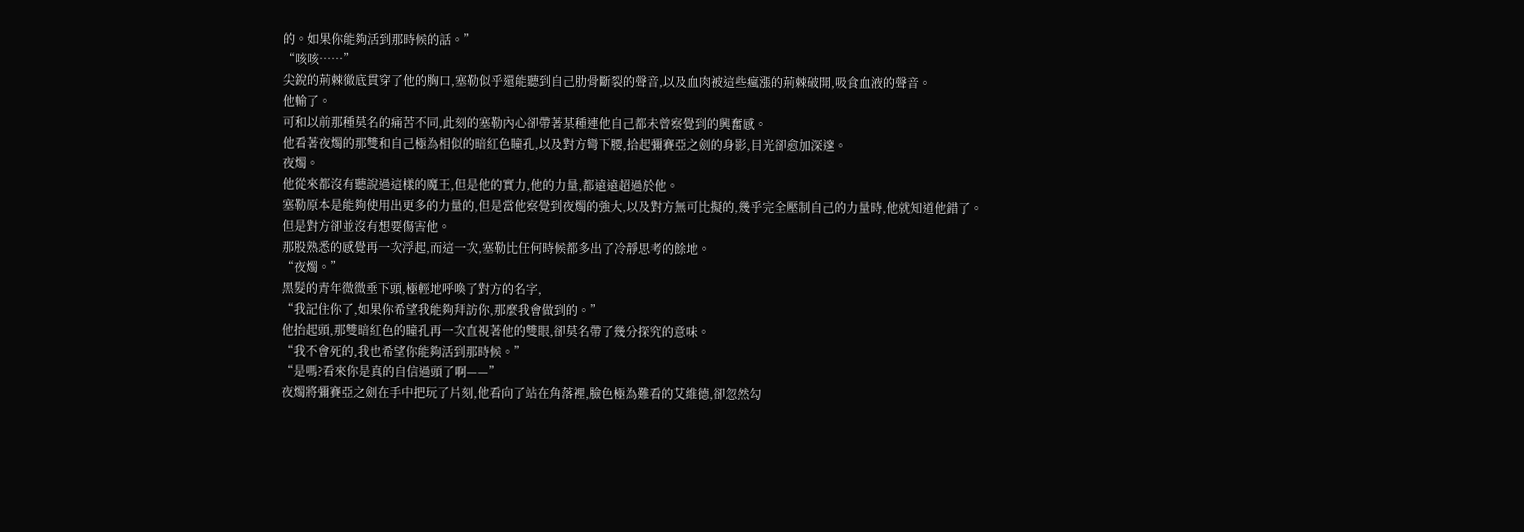的。如果你能夠活到那時候的話。”
“咳咳……”
尖銳的荊棘徹底貫穿了他的胸口,塞勒似乎還能聽到自己肋骨斷裂的聲音,以及血肉被這些瘋漲的荊棘破開,吸食血液的聲音。
他輸了。
可和以前那種莫名的痛苦不同,此刻的塞勒內心卻帶著某種連他自己都未曾察覺到的興奮感。
他看著夜燭的那雙和自己極為相似的暗紅色瞳孔,以及對方彎下腰,拾起彌賽亞之劍的身影,目光卻愈加深邃。
夜燭。
他從來都沒有聽說過這樣的魔王,但是他的實力,他的力量,都遠遠超過於他。
塞勒原本是能夠使用出更多的力量的,但是當他察覺到夜燭的強大,以及對方無可比擬的,幾乎完全壓制自己的力量時,他就知道他錯了。
但是對方卻並沒有想要傷害他。
那股熟悉的感覺再一次浮起,而這一次,塞勒比任何時候都多出了冷靜思考的餘地。
“夜燭。”
黑髮的青年微微垂下頭,極輕地呼喚了對方的名字,
“我記住你了,如果你希望我能夠拜訪你,那麼我會做到的。”
他抬起頭,那雙暗紅色的瞳孔再一次直視著他的雙眼,卻莫名帶了幾分探究的意味。
“我不會死的,我也希望你能夠活到那時候。”
“是嗎?看來你是真的自信過頭了啊——”
夜燭將彌賽亞之劍在手中把玩了片刻,他看向了站在角落裡,臉色極為難看的艾維德,卻忽然勾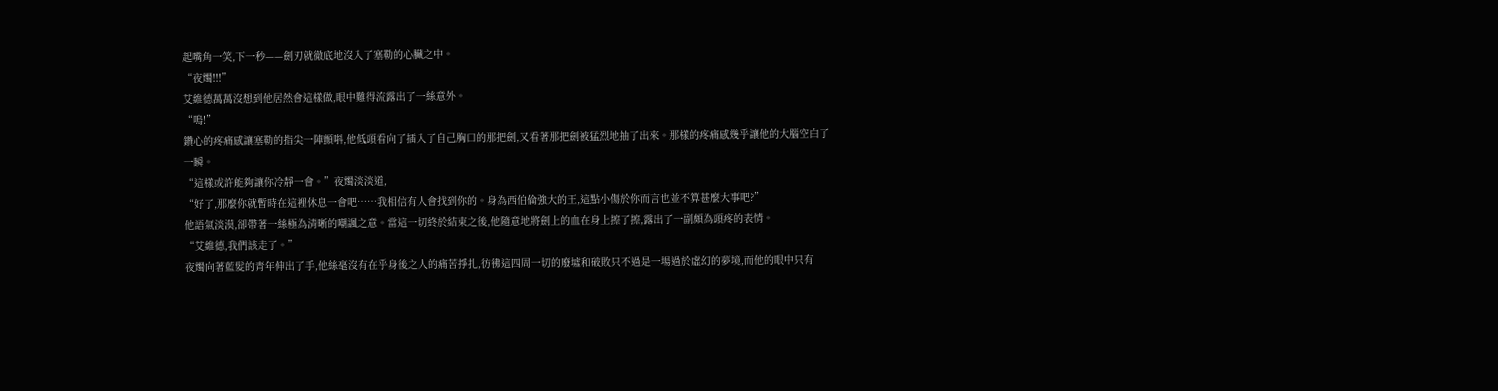起嘴角一笑,下一秒——劍刃就徹底地沒入了塞勒的心臟之中。
“夜燭!!!”
艾維德萬萬沒想到他居然會這樣做,眼中難得流露出了一絲意外。
“嗚!”
鑽心的疼痛感讓塞勒的指尖一陣顫唞,他低頭看向了插入了自己胸口的那把劍,又看著那把劍被猛烈地抽了出來。那樣的疼痛感幾乎讓他的大腦空白了一瞬。
“這樣或許能夠讓你冷靜一會。”夜燭淡淡道,
“好了,那麼你就暫時在這裡休息一會吧……我相信有人會找到你的。身為西伯倫強大的王,這點小傷於你而言也並不算甚麼大事吧?”
他語氣淡漠,卻帶著一絲極為清晰的嘲諷之意。當這一切終於結束之後,他隨意地將劍上的血在身上擦了擦,露出了一副頗為頭疼的表情。
“艾維德,我們該走了。”
夜燭向著藍髮的青年伸出了手,他絲毫沒有在乎身後之人的痛苦掙扎,彷彿這四周一切的廢墟和破敗只不過是一場過於虛幻的夢境,而他的眼中只有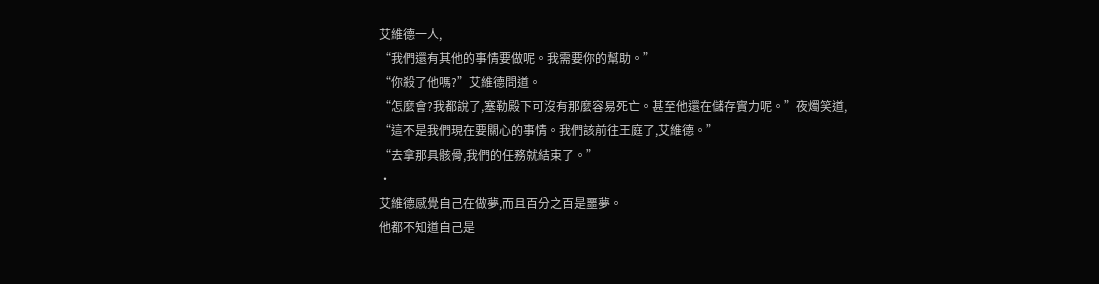艾維德一人,
“我們還有其他的事情要做呢。我需要你的幫助。”
“你殺了他嗎?”艾維德問道。
“怎麼會?我都說了,塞勒殿下可沒有那麼容易死亡。甚至他還在儲存實力呢。”夜燭笑道,
“這不是我們現在要關心的事情。我們該前往王庭了,艾維德。”
“去拿那具骸骨,我們的任務就結束了。”
·
艾維德感覺自己在做夢,而且百分之百是噩夢。
他都不知道自己是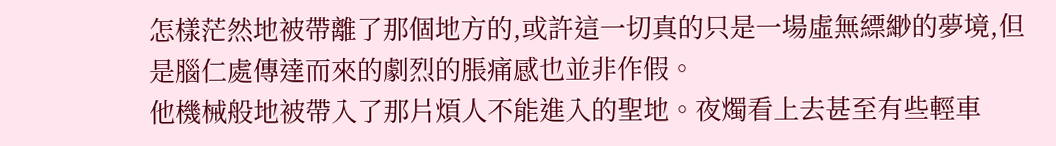怎樣茫然地被帶離了那個地方的,或許這一切真的只是一場虛無縹緲的夢境,但是腦仁處傳達而來的劇烈的脹痛感也並非作假。
他機械般地被帶入了那片煩人不能進入的聖地。夜燭看上去甚至有些輕車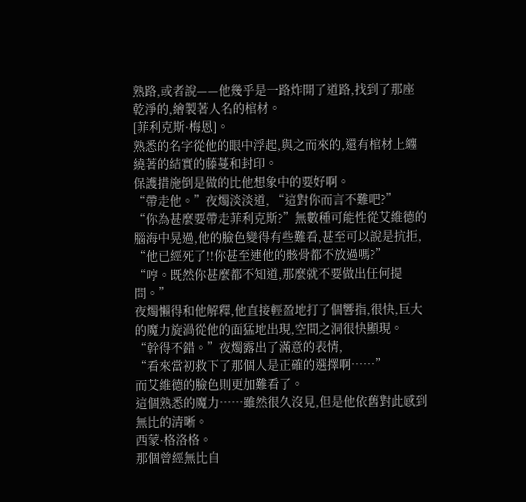熟路,或者說——他幾乎是一路炸開了道路,找到了那座乾淨的,繪製著人名的棺材。
[菲利克斯·梅恩]。
熟悉的名字從他的眼中浮起,與之而來的,還有棺材上纏繞著的結實的藤蔓和封印。
保護措施倒是做的比他想象中的要好啊。
“帶走他。”夜燭淡淡道, “這對你而言不難吧?”
“你為甚麼要帶走菲利克斯?”無數種可能性從艾維德的腦海中晃過,他的臉色變得有些難看,甚至可以說是抗拒,
“他已經死了!!你甚至連他的骸骨都不放過嗎?”
“哼。既然你甚麼都不知道,那麼就不要做出任何提問。”
夜燭懶得和他解釋,他直接輕盈地打了個響指,很快,巨大的魔力旋渦從他的面猛地出現,空間之洞很快顯現。
“幹得不錯。”夜燭露出了滿意的表情,
“看來當初救下了那個人是正確的選擇啊……”
而艾維德的臉色則更加難看了。
這個熟悉的魔力……雖然很久沒見,但是他依舊對此感到無比的清晰。
西蒙·格洛格。
那個曾經無比自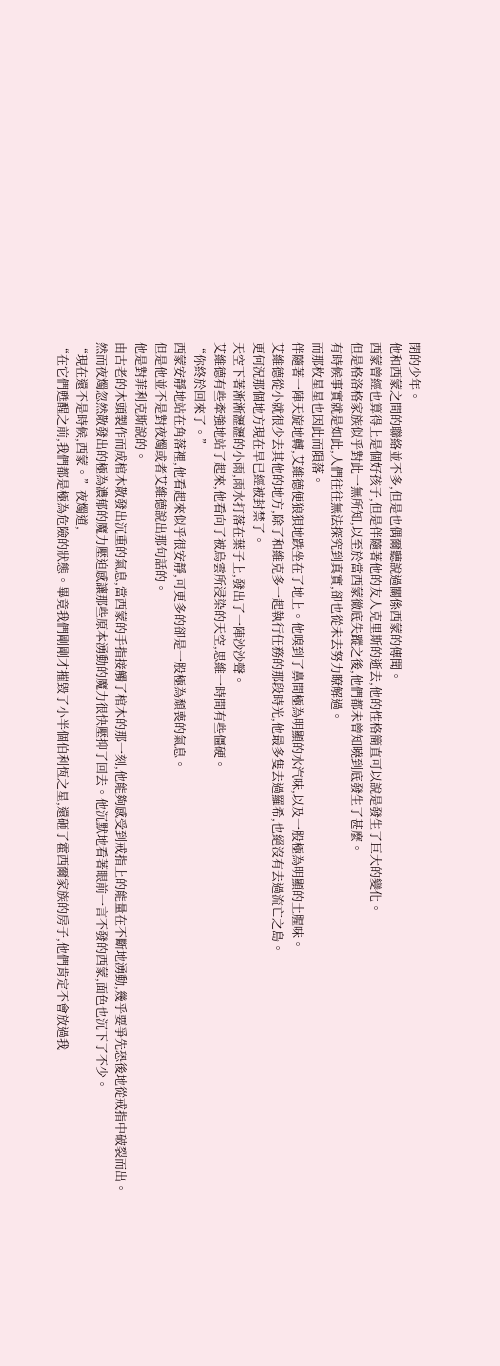閉的少年。
他和西蒙之間的聯絡並不多,但是也偶爾聽說過關係西蒙的傳聞。
西蒙曾經也算得上是個好孩子,但是伴隨著他的友人克里斯的逝去,他的性格簡直可以說是發生了巨大的變化。
但是格洛格家族似乎對此一無所知,以至於當西蒙徹底失蹤之後,他們都未曾知曉到底發生了甚麼。
有時候事實就是如此,人們往往無法探究到真實,卻也從未去努力瞭解過。
而那枚星星也因此而隕落。
伴隨著一陣天旋地轉,艾維德便狼狽地跌坐在了地上。他嗅到了鼻間極為明顯的水汽味,以及一股極為明顯的土腥味。
艾維德從小就很少去其他的地方,除了和維克多一起執行任務的那段時光,他最多隻去過羅希,也絕沒有去過流亡之島。
更何況那個地方現在早已經被封禁了。
天空下著淅淅瀝瀝的小雨,雨水打落在葉子上,發出了一陣沙沙聲。
艾維德有些牽強地站了起來,他看向了被烏雲所浸染的天空,思維一時間有些僵硬。
“你終於回來了。”
西蒙安靜地站在角落裡,他看起來似乎很安靜,可更多的卻是一股極為頹喪的氣息。
但是他並不是對夜燭或者艾維德說出那句話的。
他是對菲利克斯說的。
由古老的木頭製作而成棺木散發出沉重的氣息,當西蒙的手指接觸了棺木的那一刻,他能夠感受到戒指上的能量在不斷地湧動,幾乎要爭先恐後地從戒指中破裂而出。
然而夜燭忽然散發出的極為濃郁的魔力壓迫感讓那些原本湧動的魔力很快壓抑了回去。他沉默地看著眼前一言不發的西蒙,面色也沉下了不少。
“現在還不是時候,西蒙。”夜燭道,
“在它們甦醒之前,我們都是極為危險的狀態。畢竟我們剛剛才摧毀了小半個伯利恆之星,還砸了霍西爾家族的房子,他們肯定不會放過我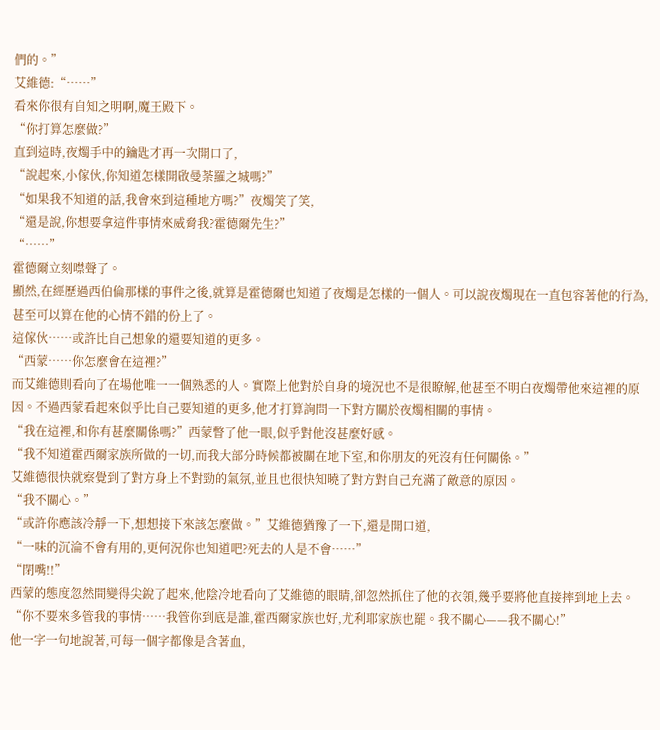們的。”
艾維德:“……”
看來你很有自知之明啊,魔王殿下。
“你打算怎麼做?”
直到這時,夜燭手中的鑰匙才再一次開口了,
“說起來,小傢伙,你知道怎樣開啟曼荼羅之城嗎?”
“如果我不知道的話,我會來到這種地方嗎?”夜燭笑了笑,
“還是說,你想要拿這件事情來威脅我?霍德爾先生?”
“……”
霍德爾立刻噤聲了。
顯然,在經歷過西伯倫那樣的事件之後,就算是霍德爾也知道了夜燭是怎樣的一個人。可以說夜燭現在一直包容著他的行為,甚至可以算在他的心情不錯的份上了。
這傢伙……或許比自己想象的還要知道的更多。
“西蒙……你怎麼會在這裡?”
而艾維德則看向了在場他唯一一個熟悉的人。實際上他對於自身的境況也不是很瞭解,他甚至不明白夜燭帶他來這裡的原因。不過西蒙看起來似乎比自己要知道的更多,他才打算詢問一下對方關於夜燭相關的事情。
“我在這裡,和你有甚麼關係嗎?”西蒙瞥了他一眼,似乎對他沒甚麼好感。
“我不知道霍西爾家族所做的一切,而我大部分時候都被關在地下室,和你朋友的死沒有任何關係。”
艾維德很快就察覺到了對方身上不對勁的氣氛,並且也很快知曉了對方對自己充滿了敵意的原因。
“我不關心。”
“或許你應該冷靜一下,想想接下來該怎麼做。”艾維德猶豫了一下,還是開口道,
“一味的沉淪不會有用的,更何況你也知道吧?死去的人是不會……”
“閉嘴!!”
西蒙的態度忽然間變得尖銳了起來,他陰冷地看向了艾維德的眼睛,卻忽然抓住了他的衣領,幾乎要將他直接摔到地上去。
“你不要來多管我的事情……我管你到底是誰,霍西爾家族也好,尤利耶家族也罷。我不關心——我不關心!”
他一字一句地說著,可每一個字都像是含著血,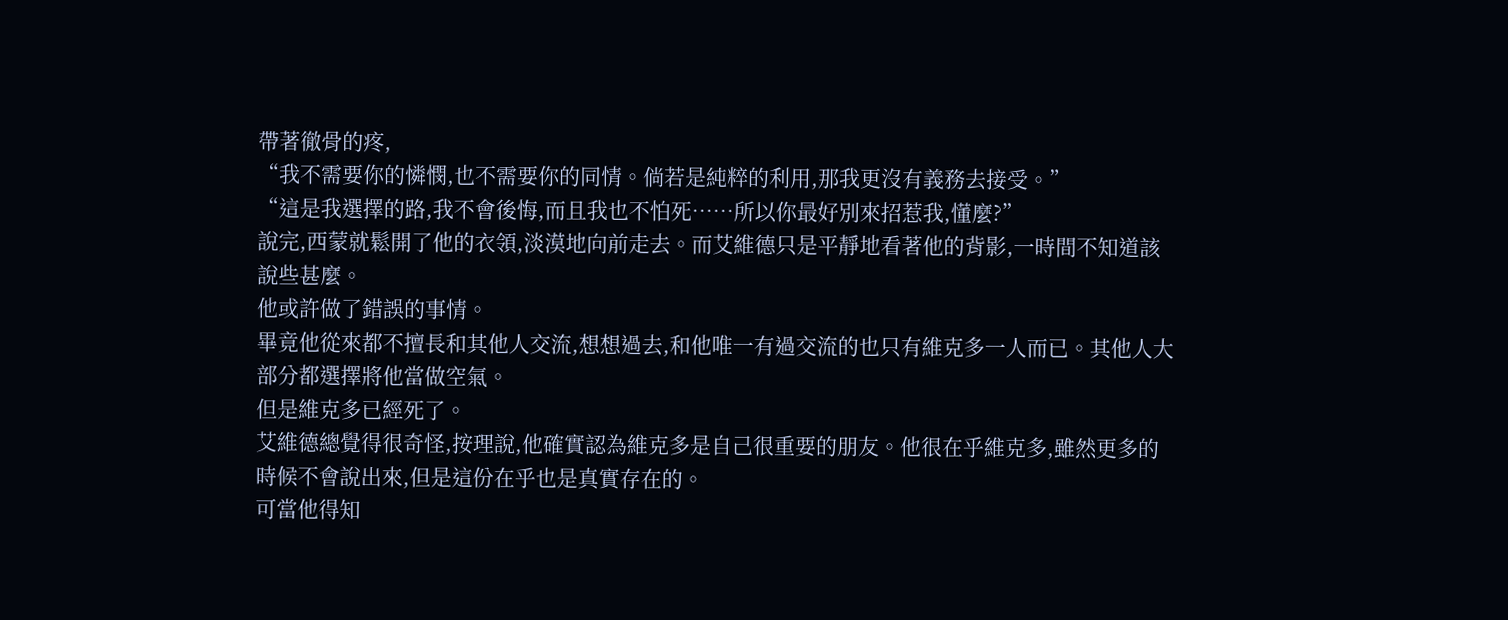帶著徹骨的疼,
“我不需要你的憐憫,也不需要你的同情。倘若是純粹的利用,那我更沒有義務去接受。”
“這是我選擇的路,我不會後悔,而且我也不怕死……所以你最好別來招惹我,懂麼?”
說完,西蒙就鬆開了他的衣領,淡漠地向前走去。而艾維德只是平靜地看著他的背影,一時間不知道該說些甚麼。
他或許做了錯誤的事情。
畢竟他從來都不擅長和其他人交流,想想過去,和他唯一有過交流的也只有維克多一人而已。其他人大部分都選擇將他當做空氣。
但是維克多已經死了。
艾維德總覺得很奇怪,按理說,他確實認為維克多是自己很重要的朋友。他很在乎維克多,雖然更多的時候不會說出來,但是這份在乎也是真實存在的。
可當他得知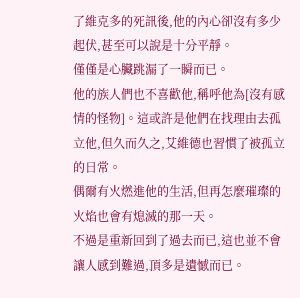了維克多的死訊後,他的內心卻沒有多少起伏,甚至可以說是十分平靜。
僅僅是心臟跳漏了一瞬而已。
他的族人們也不喜歡他,稱呼他為[沒有感情的怪物]。這或許是他們在找理由去孤立他,但久而久之,艾維德也習慣了被孤立的日常。
偶爾有火燃進他的生活,但再怎麼璀璨的火焰也會有熄滅的那一天。
不過是重新回到了過去而已,這也並不會讓人感到難過,頂多是遺憾而已。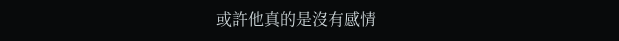或許他真的是沒有感情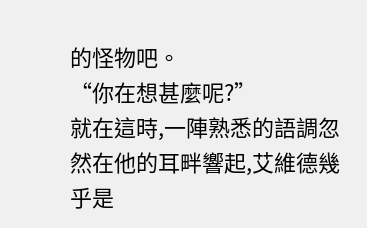的怪物吧。
“你在想甚麼呢?”
就在這時,一陣熟悉的語調忽然在他的耳畔響起,艾維德幾乎是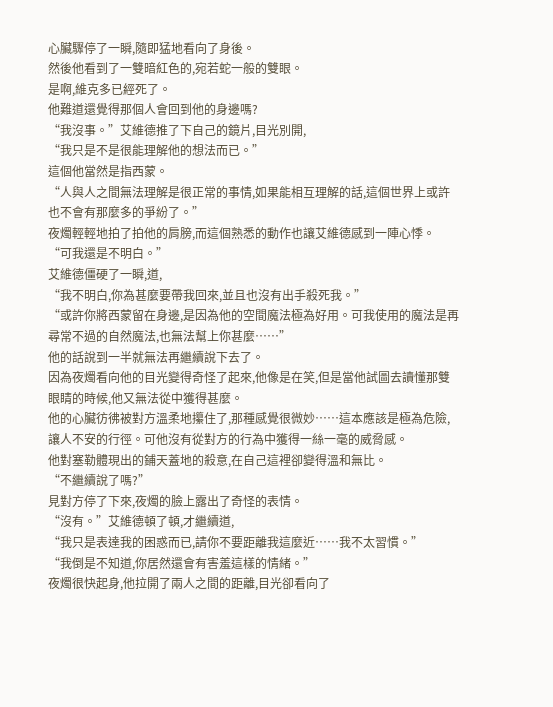心臟驟停了一瞬,隨即猛地看向了身後。
然後他看到了一雙暗紅色的,宛若蛇一般的雙眼。
是啊,維克多已經死了。
他難道還覺得那個人會回到他的身邊嗎?
“我沒事。”艾維德推了下自己的鏡片,目光別開,
“我只是不是很能理解他的想法而已。”
這個他當然是指西蒙。
“人與人之間無法理解是很正常的事情,如果能相互理解的話,這個世界上或許也不會有那麼多的爭紛了。”
夜燭輕輕地拍了拍他的肩膀,而這個熟悉的動作也讓艾維德感到一陣心悸。
“可我還是不明白。”
艾維德僵硬了一瞬,道,
“我不明白,你為甚麼要帶我回來,並且也沒有出手殺死我。”
“或許你將西蒙留在身邊,是因為他的空間魔法極為好用。可我使用的魔法是再尋常不過的自然魔法,也無法幫上你甚麼……”
他的話說到一半就無法再繼續說下去了。
因為夜燭看向他的目光變得奇怪了起來,他像是在笑,但是當他試圖去讀懂那雙眼睛的時候,他又無法從中獲得甚麼。
他的心臟彷彿被對方溫柔地攥住了,那種感覺很微妙……這本應該是極為危險,讓人不安的行徑。可他沒有從對方的行為中獲得一絲一毫的威脅感。
他對塞勒體現出的鋪天蓋地的殺意,在自己這裡卻變得溫和無比。
“不繼續說了嗎?”
見對方停了下來,夜燭的臉上露出了奇怪的表情。
“沒有。”艾維德頓了頓,才繼續道,
“我只是表達我的困惑而已,請你不要距離我這麼近……我不太習慣。”
“我倒是不知道,你居然還會有害羞這樣的情緒。”
夜燭很快起身,他拉開了兩人之間的距離,目光卻看向了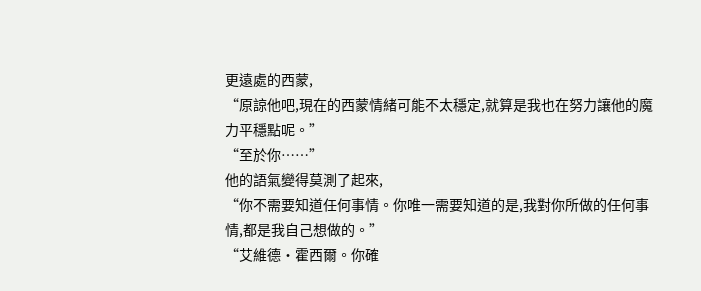更遠處的西蒙,
“原諒他吧,現在的西蒙情緒可能不太穩定,就算是我也在努力讓他的魔力平穩點呢。”
“至於你……”
他的語氣變得莫測了起來,
“你不需要知道任何事情。你唯一需要知道的是,我對你所做的任何事情,都是我自己想做的。”
“艾維德·霍西爾。你確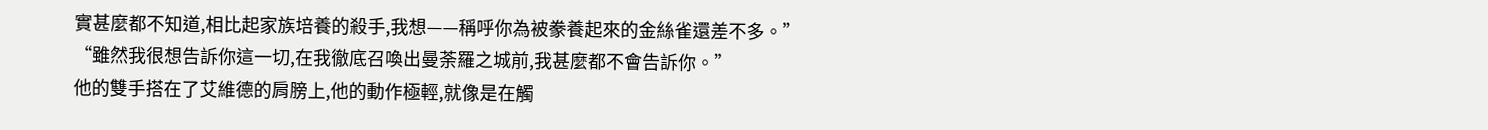實甚麼都不知道,相比起家族培養的殺手,我想——稱呼你為被豢養起來的金絲雀還差不多。”
“雖然我很想告訴你這一切,在我徹底召喚出曼荼羅之城前,我甚麼都不會告訴你。”
他的雙手搭在了艾維德的肩膀上,他的動作極輕,就像是在觸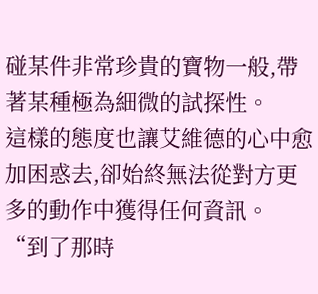碰某件非常珍貴的寶物一般,帶著某種極為細微的試探性。
這樣的態度也讓艾維德的心中愈加困惑去,卻始終無法從對方更多的動作中獲得任何資訊。
“到了那時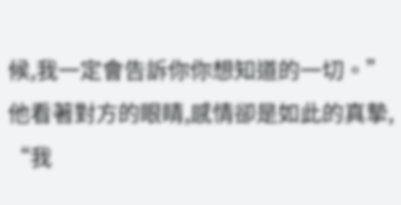候,我一定會告訴你你想知道的一切。”他看著對方的眼睛,感情卻是如此的真摯,
“我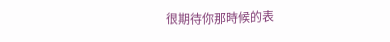很期待你那時候的表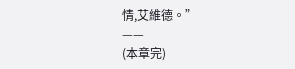情,艾維德。”
——
(本章完)